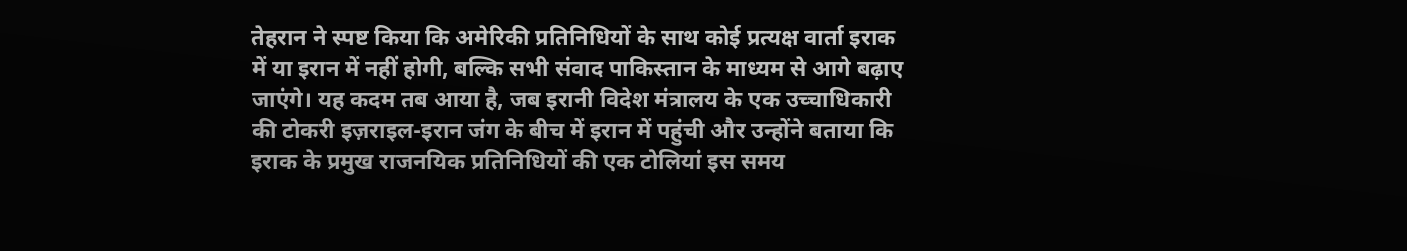तेहरान ने स्पष्ट किया कि अमेरिकी प्रतिनिधियों के साथ कोई प्रत्यक्ष वार्ता इराक में या इरान में नहीं होगी, बल्कि सभी संवाद पाकिस्तान के माध्यम से आगे बढ़ाए जाएंगे। यह कदम तब आया है, जब इरानी विदेश मंत्रालय के एक उच्चाधिकारी की टोकरी इज़राइल-इरान जंग के बीच में इरान में पहुंची और उन्होंने बताया कि इराक के प्रमुख राजनयिक प्रतिनिधियों की एक टोलियां इस समय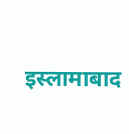इस्लामाबाद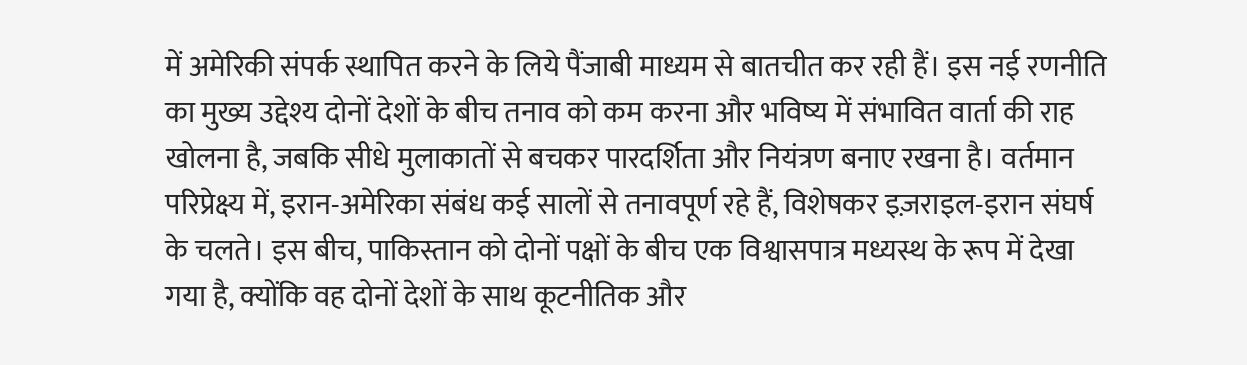में अमेरिकी संपर्क स्थापित करने के लिये पैंजाबी माध्यम से बातचीत कर रही हैं। इस नई रणनीति का मुख्य उद्देश्य दोनों देशों के बीच तनाव को कम करना और भविष्य में संभावित वार्ता की राह खोलना है, जबकि सीधे मुलाकातों से बचकर पारदर्शिता और नियंत्रण बनाए रखना है। वर्तमान परिप्रेक्ष्य में, इरान-अमेरिका संबंध कई सालों से तनावपूर्ण रहे हैं, विशेषकर इज़राइल-इरान संघर्ष के चलते। इस बीच, पाकिस्तान को दोनों पक्षों के बीच एक विश्वासपात्र मध्यस्थ के रूप में देखा गया है, क्योंकि वह दोनों देशों के साथ कूटनीतिक और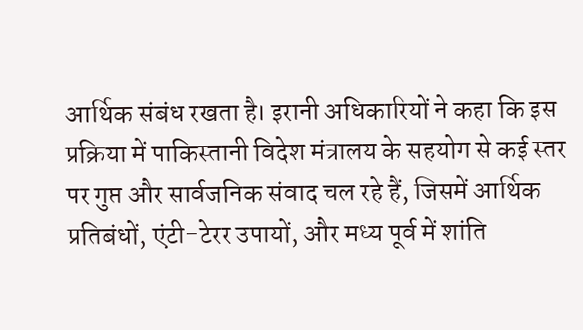आर्थिक संबंध रखता है। इरानी अधिकारियों ने कहा कि इस प्रक्रिया में पाकिस्तानी विदेश मंत्रालय के सहयोग से कई स्तर पर गुप्त और सार्वजनिक संवाद चल रहे हैं, जिसमें आर्थिक प्रतिबंधों, एंटी-टेरर उपायों, और मध्य पूर्व में शांति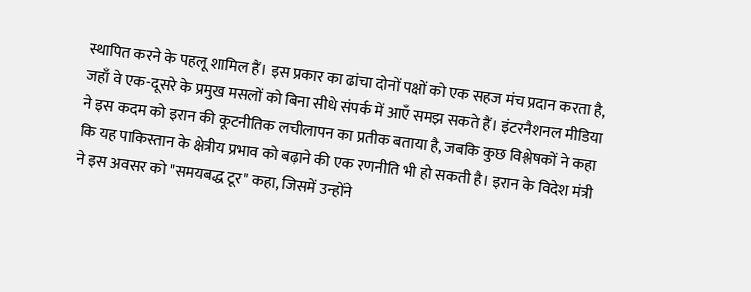स्थापित करने के पहलू शामिल हैं। इस प्रकार का ढांचा दोनों पक्षों को एक सहज मंच प्रदान करता है, जहाँ वे एक-दूसरे के प्रमुख मसलों को बिना सीधे संपर्क में आएँ समझ सकते हैं। इंटरनैशनल मीडिया ने इस कदम को इरान की कूटनीतिक लचीलापन का प्रतीक बताया है, जबकि कुछ विश्लेषकों ने कहा कि यह पाकिस्तान के क्षेत्रीय प्रभाव को बढ़ाने की एक रणनीति भी हो सकती है। इरान के विदेश मंत्री ने इस अवसर को "समयबद्ध टूर" कहा, जिसमें उन्होंने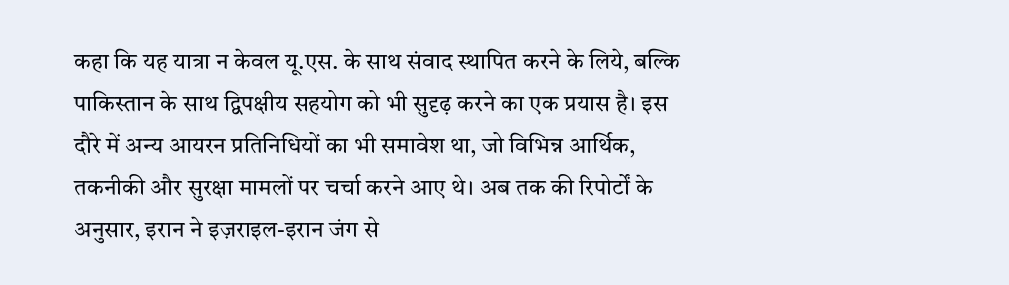कहा कि यह यात्रा न केवल यू.एस. के साथ संवाद स्थापित करने के लिये, बल्कि पाकिस्तान के साथ द्विपक्षीय सहयोग को भी सुदृढ़ करने का एक प्रयास है। इस दौरे में अन्य आयरन प्रतिनिधियों का भी समावेश था, जो विभिन्न आर्थिक, तकनीकी और सुरक्षा मामलों पर चर्चा करने आए थे। अब तक की रिपोर्टों के अनुसार, इरान ने इज़राइल-इरान जंग से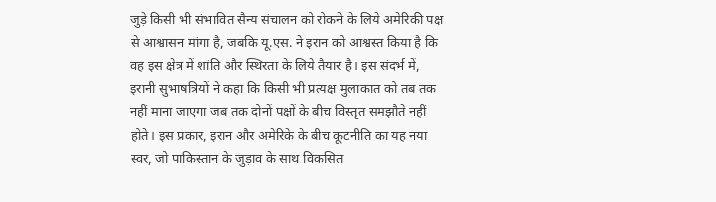जुड़े किसी भी संभावित सैन्य संचालन को रोकने के लिये अमेरिकी पक्ष से आश्वासन मांगा है, जबकि यू.एस. ने इरान को आश्वस्त किया है कि वह इस क्षेत्र में शांति और स्थिरता के लिये तैयार है। इस संदर्भ में, इरानी सुभाषत्रियों ने कहा कि किसी भी प्रत्यक्ष मुलाकात को तब तक नहीं माना जाएगा जब तक दोनों पक्षों के बीच विस्तृत समझौते नहीं होते। इस प्रकार, इरान और अमेरिके के बीच कूटनीति का यह नया स्वर, जो पाकिस्तान के जुड़ाव के साथ विकसित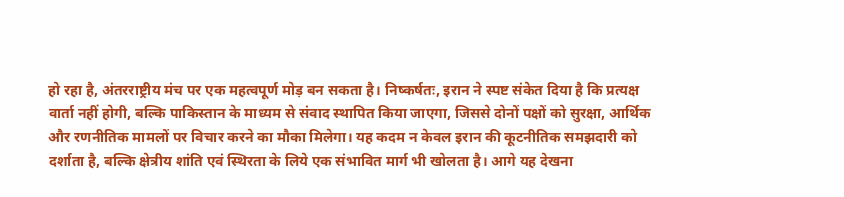हो रहा है, अंतरराष्ट्रीय मंच पर एक महत्वपूर्ण मोड़ बन सकता है। निष्कर्षतः, इरान ने स्पष्ट संकेत दिया है कि प्रत्यक्ष वार्ता नहीं होगी, बल्कि पाकिस्तान के माध्यम से संवाद स्थापित किया जाएगा, जिससे दोनों पक्षों को सुरक्षा, आर्थिक और रणनीतिक मामलों पर विचार करने का मौका मिलेगा। यह कदम न केवल इरान की कूटनीतिक समझदारी को दर्शाता है, बल्कि क्षेत्रीय शांति एवं स्थिरता के लिये एक संभावित मार्ग भी खोलता है। आगे यह देखना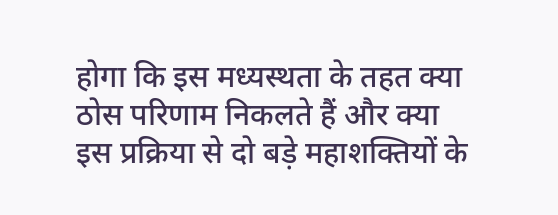होगा कि इस मध्यस्थता के तहत क्या ठोस परिणाम निकलते हैं और क्या इस प्रक्रिया से दो बड़े महाशक्तियों के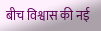बीच विश्वास की नई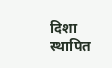दिशा स्थापित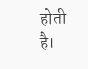होती है।